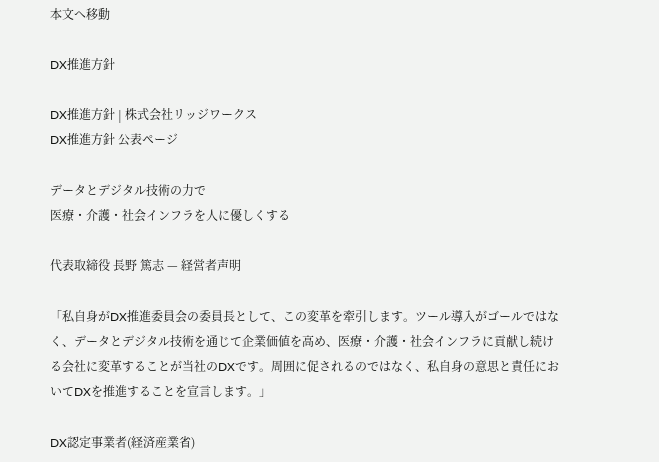本文へ移動

DX推進方針

DX推進方針 | 株式会社リッジワークス
DX推進方針 公表ページ

データとデジタル技術の力で
医療・介護・社会インフラを人に優しくする

代表取締役 長野 篤志 — 経営者声明

「私自身がDX推進委員会の委員長として、この変革を牽引します。ツール導入がゴールではなく、データとデジタル技術を通じて企業価値を高め、医療・介護・社会インフラに貢献し続ける会社に変革することが当社のDXです。周囲に促されるのではなく、私自身の意思と責任においてDXを推進することを宣言します。」

DX認定事業者(経済産業省)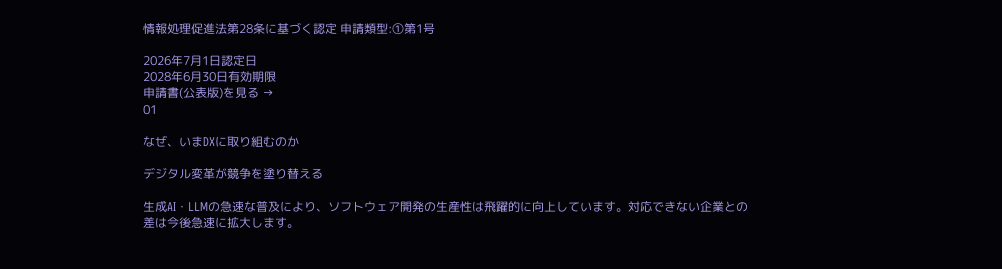情報処理促進法第28条に基づく認定 申請類型:①第1号

2026年7月1日認定日
2028年6月30日有効期限
申請書(公表版)を見る →
01

なぜ、いまDXに取り組むのか

デジタル変革が競争を塗り替える

生成AI・LLMの急速な普及により、ソフトウェア開発の生産性は飛躍的に向上しています。対応できない企業との差は今後急速に拡大します。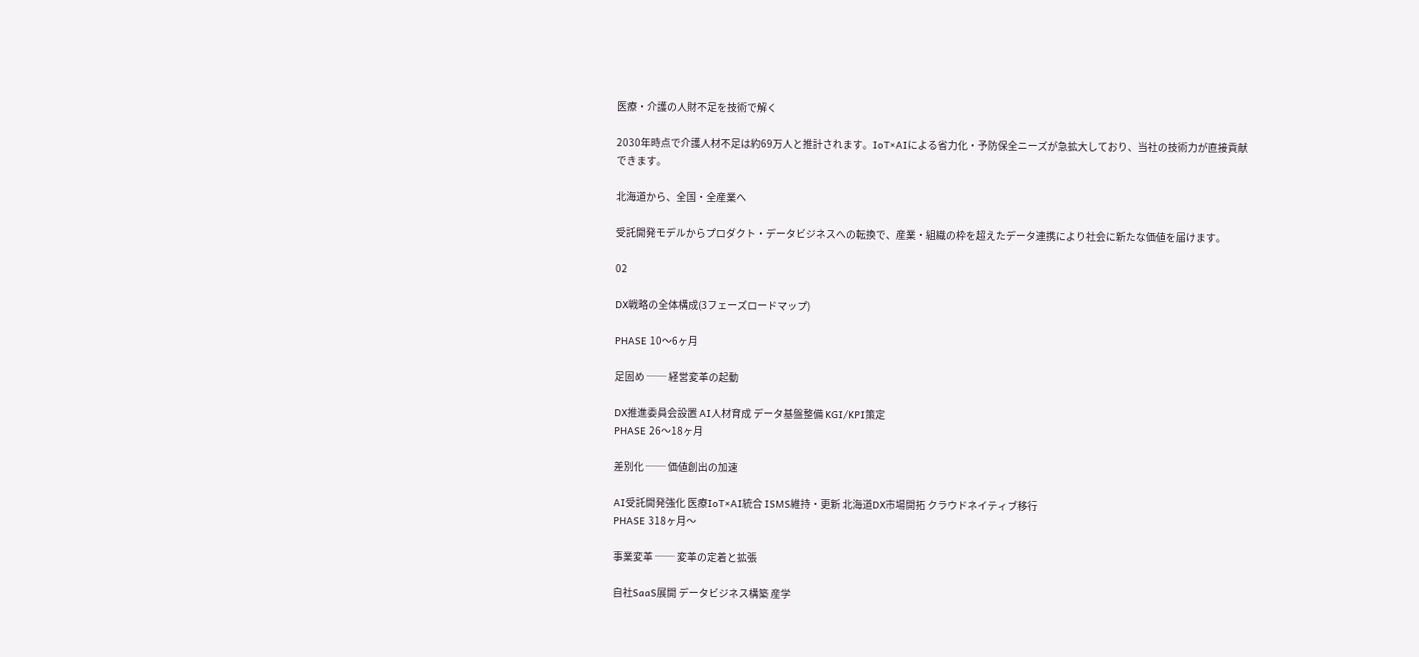医療・介護の人財不足を技術で解く

2030年時点で介護人材不足は約69万人と推計されます。IoT×AIによる省力化・予防保全ニーズが急拡大しており、当社の技術力が直接貢献できます。

北海道から、全国・全産業へ

受託開発モデルからプロダクト・データビジネスへの転換で、産業・組織の枠を超えたデータ連携により社会に新たな価値を届けます。

02

DX戦略の全体構成(3フェーズロードマップ)

PHASE 10〜6ヶ月

足固め ── 経営変革の起動

DX推進委員会設置 AI人材育成 データ基盤整備 KGI/KPI策定
PHASE 26〜18ヶ月

差別化 ── 価値創出の加速

AI受託開発強化 医療IoT×AI統合 ISMS維持・更新 北海道DX市場開拓 クラウドネイティブ移行
PHASE 318ヶ月〜

事業変革 ── 変革の定着と拡張

自社SaaS展開 データビジネス構築 産学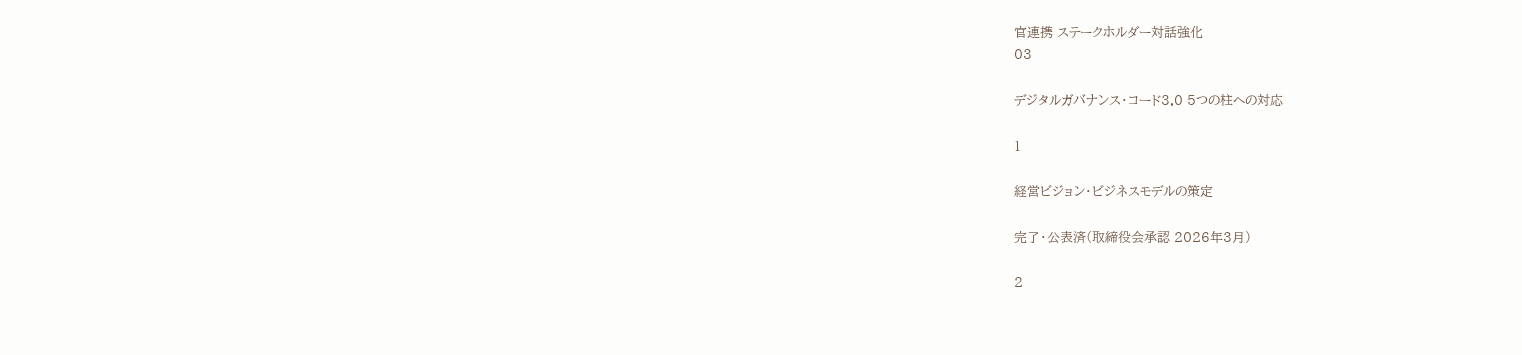官連携 ステークホルダー対話強化
03

デジタルガバナンス・コード3.0 5つの柱への対応

1

経営ビジョン・ビジネスモデルの策定

完了・公表済(取締役会承認 2026年3月)

2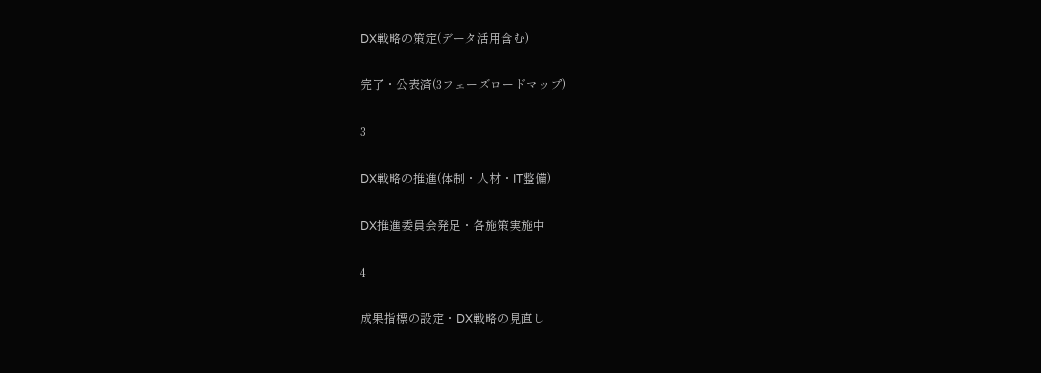DX戦略の策定(データ活用含む)

完了・公表済(3フェーズロードマップ)

3

DX戦略の推進(体制・人材・IT整備)

DX推進委員会発足・各施策実施中

4

成果指標の設定・DX戦略の見直し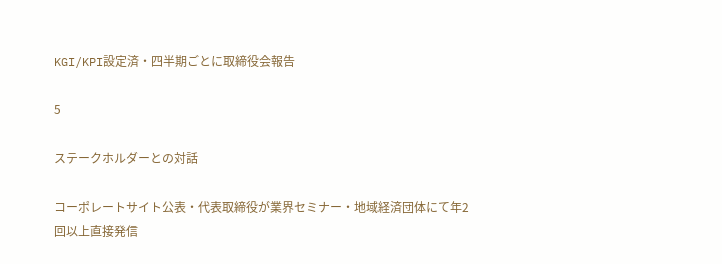KGI/KPI設定済・四半期ごとに取締役会報告

5

ステークホルダーとの対話

コーポレートサイト公表・代表取締役が業界セミナー・地域経済団体にて年2回以上直接発信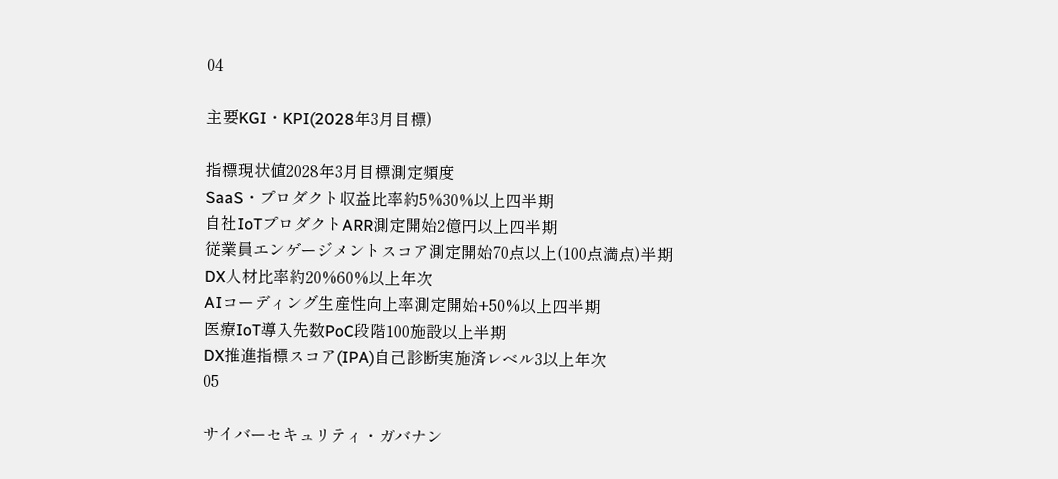04

主要KGI・KPI(2028年3月目標)

指標現状値2028年3月目標測定頻度
SaaS・プロダクト収益比率約5%30%以上四半期
自社IoTプロダクトARR測定開始2億円以上四半期
従業員エンゲージメントスコア測定開始70点以上(100点満点)半期
DX人材比率約20%60%以上年次
AIコーディング生産性向上率測定開始+50%以上四半期
医療IoT導入先数PoC段階100施設以上半期
DX推進指標スコア(IPA)自己診断実施済レベル3以上年次
05

サイバーセキュリティ・ガバナン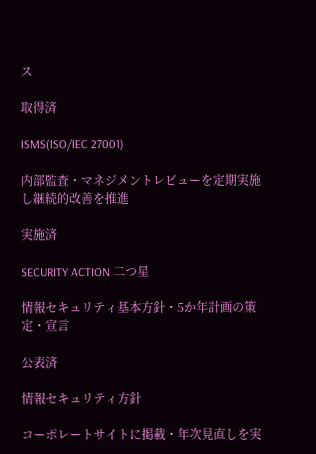ス

取得済

ISMS(ISO/IEC 27001)

内部監査・マネジメントレビューを定期実施し継続的改善を推進

実施済

SECURITY ACTION 二つ星

情報セキュリティ基本方針・5か年計画の策定・宣言

公表済

情報セキュリティ方針

コーポレートサイトに掲載・年次見直しを実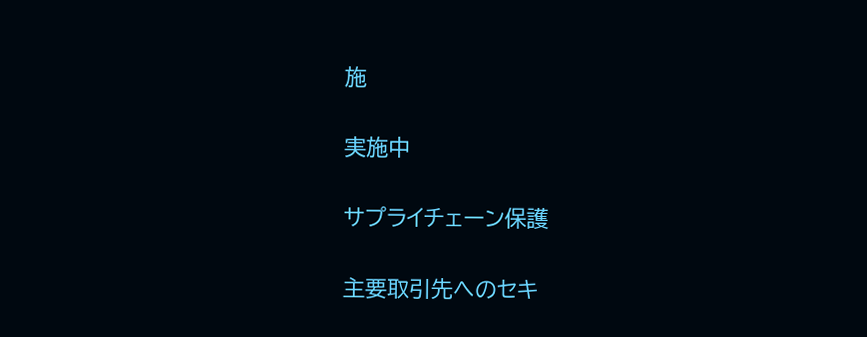施

実施中

サプライチェーン保護

主要取引先へのセキ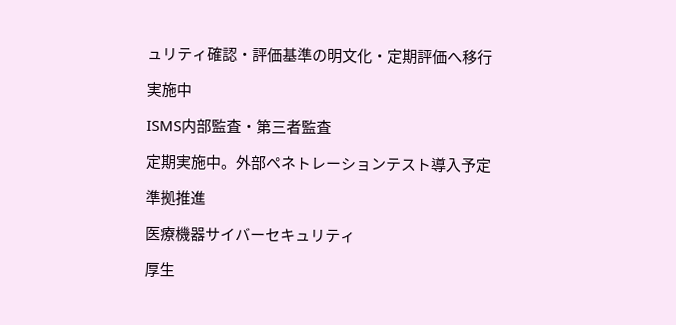ュリティ確認・評価基準の明文化・定期評価へ移行

実施中

ISMS内部監査・第三者監査

定期実施中。外部ペネトレーションテスト導入予定

準拠推進

医療機器サイバーセキュリティ

厚生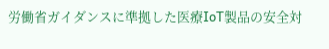労働省ガイダンスに準拠した医療IoT製品の安全対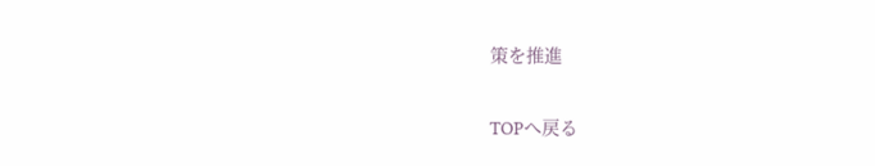策を推進

TOPへ戻る